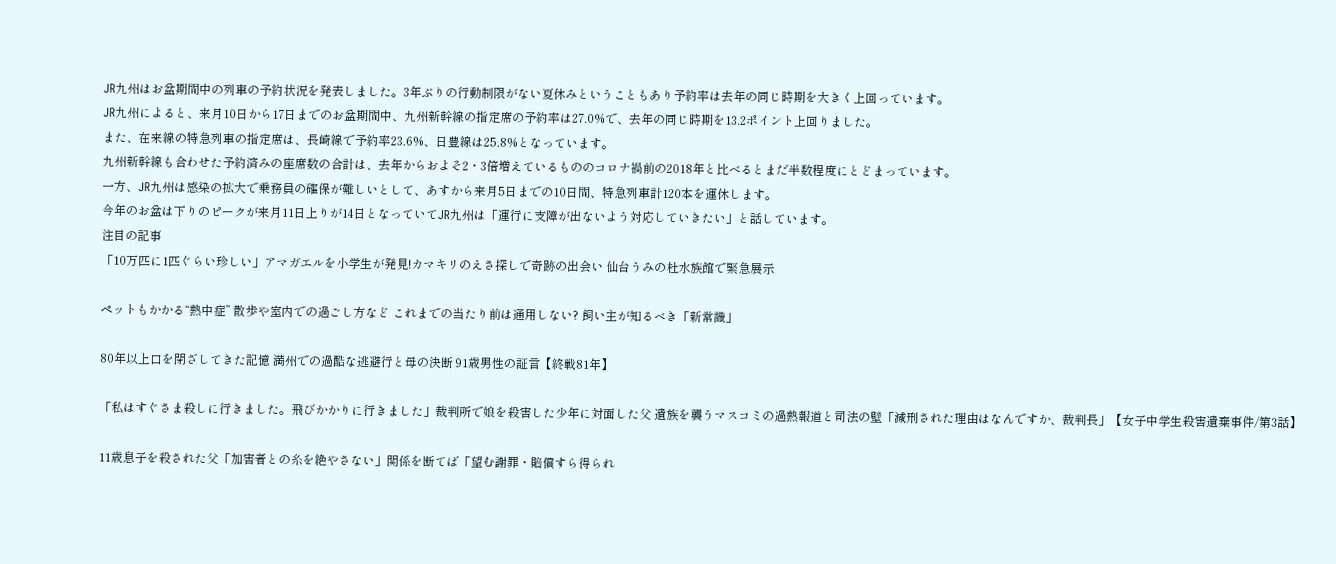JR九州はお盆期間中の列車の予約状況を発表しました。3年ぶりの行動制限がない夏休みということもあり予約率は去年の同じ時期を大きく上回っています。
JR九州によると、来月10日から17日までのお盆期間中、九州新幹線の指定席の予約率は27.0%で、去年の同じ時期を13.2ポイント上回りました。
また、在来線の特急列車の指定席は、長崎線で予約率23.6%、日豊線は25.8%となっています。
九州新幹線も合わせた予約済みの座席数の合計は、去年からおよそ2・3倍増えているもののコロナ禍前の2018年と比べるとまだ半数程度にとどまっています。
一方、JR九州は感染の拡大で乗務員の確保が難しいとして、あすから来月5日までの10日間、特急列車計120本を運休します。
今年のお盆は下りのピークが来月11日上りが14日となっていてJR九州は「運行に支障が出ないよう対応していきたい」と話しています。
注目の記事
「10万匹に1匹ぐらい珍しい」アマガエルを小学生が発見!カマキリのえさ探しで奇跡の出会い 仙台うみの杜水族館で緊急展示

ペットもかかる“熱中症” 散歩や室内での過ごし方など これまでの当たり前は通用しない? 飼い主が知るべき「新常識」

80年以上口を閉ざしてきた記憶 満州での過酷な逃避行と母の決断 91歳男性の証言【終戦81年】

「私はすぐさま殺しに行きました。飛びかかりに行きました」裁判所で娘を殺害した少年に対面した父 遺族を襲うマスコミの過熱報道と司法の壁「減刑された理由はなんですか、裁判長」【女子中学生殺害遺棄事件/第3話】

11歳息子を殺された父「加害者との糸を絶やさない」関係を断てば「望む謝罪・賠償すら得られ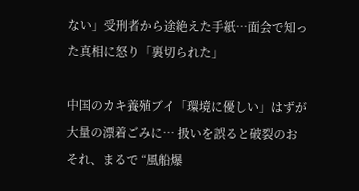ない」受刑者から途絶えた手紙…面会で知った真相に怒り「裏切られた」

中国のカキ養殖ブイ「環境に優しい」はずが大量の漂着ごみに… 扱いを誤ると破裂のおそれ、まるで “風船爆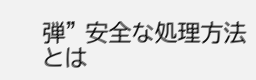弾” 安全な処理方法とは